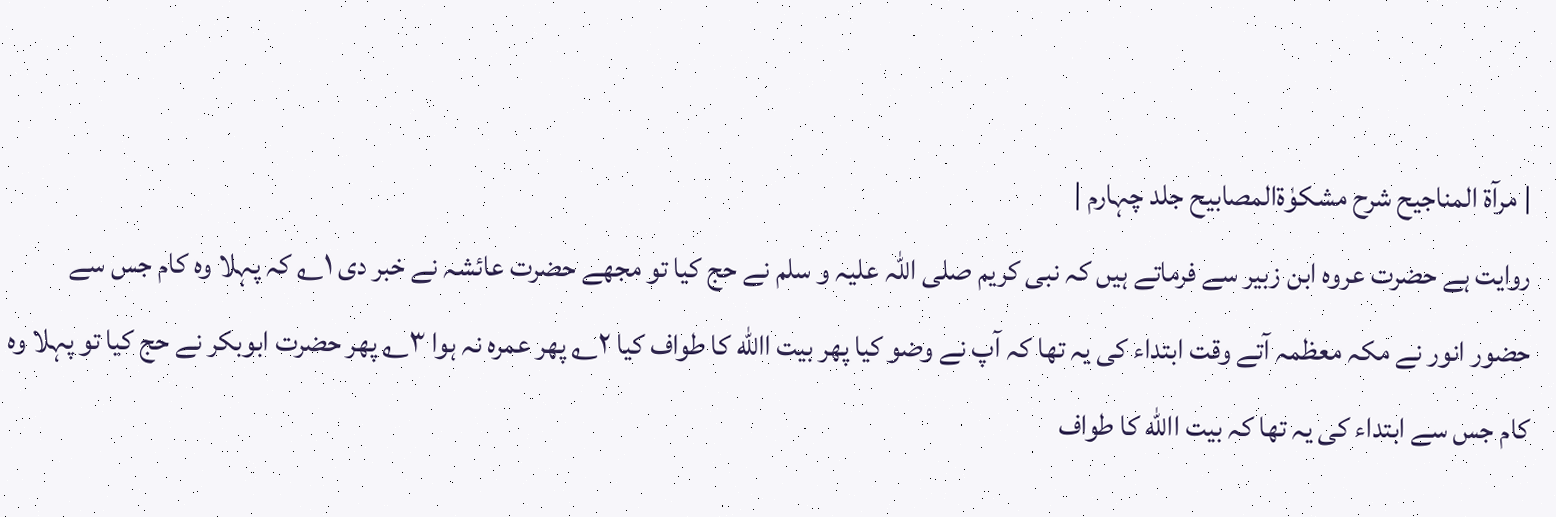| مرآۃ المناجیح شرح مشکوٰۃالمصابیح جلد چہارم |
روایت ہے حضرت عروہ ابن زبیر سے فرماتے ہیں کہ نبی کریم صلی اللہ علیہ و سلم نے حج کیا تو مجھے حضرت عائشہ نے خبر دی ۱؎ کہ پہلا وہ کام جس سے حضور انور نے مکہ معظمہ آتے وقت ابتداء کی یہ تھا کہ آپ نے وضو کیا پھر بیت االله کا طواف کیا ۲؎ پھر عمرہ نہ ہوا ۳؎ پھر حضرت ابوبکر نے حج کیا تو پہلا وہ کام جس سے ابتداء کی یہ تھا کہ بیت االله کا طواف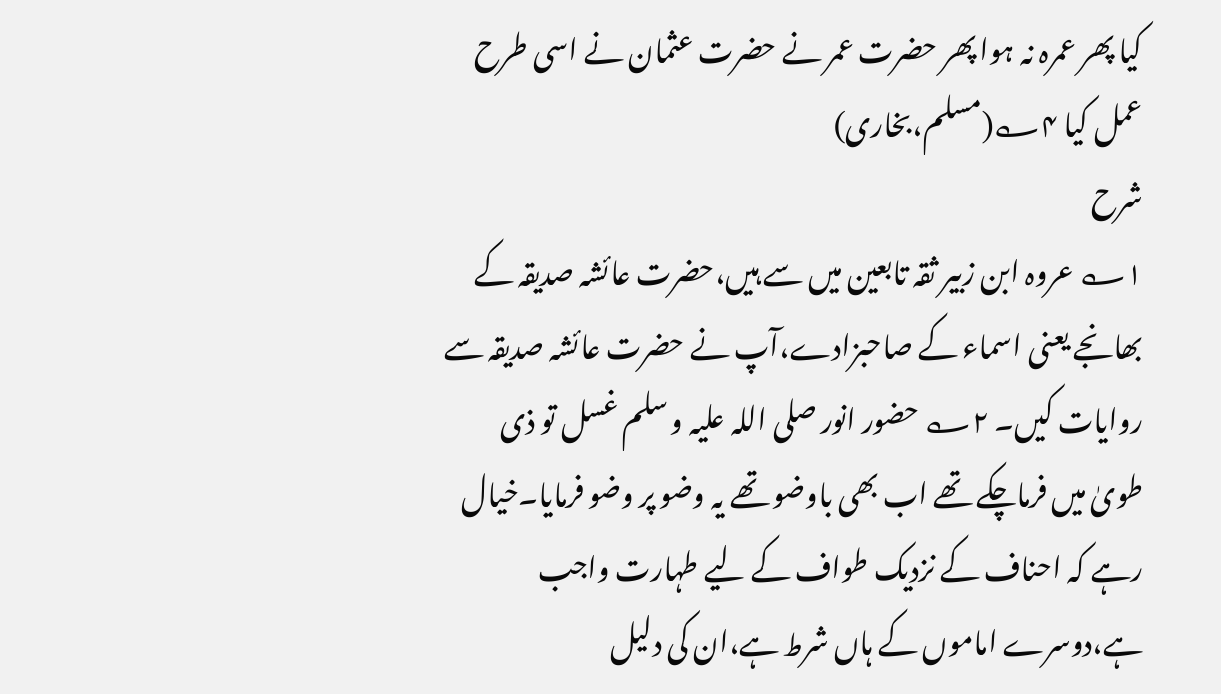کیا پھر عمرہ نہ ہوا پھر حضرت عمر نے حضرت عثمان نے اسی طرح عمل کیا ۴؎(مسلم،بخاری)
شرح
۱؎ عروہ ابن زبیر ثقہ تابعین میں سے ہیں،حضرت عائشہ صدیقہ کے بھانجے یعنی اسماء کے صاحبزادے،آپ نے حضرت عائشہ صدیقہ سے روایات کیں۔ ۲؎ حضور انور صلی اللہ علیہ و سلم غسل تو ذی طویٰ میں فرماچکے تھے اب بھی باوضو تھے یہ وضو پر وضو فرمایا۔خیال رہے کہ احناف کے نزدیک طواف کے لیے طہارت واجب ہے،دوسرے اماموں کے ہاں شرط ہے،ان کی دلیل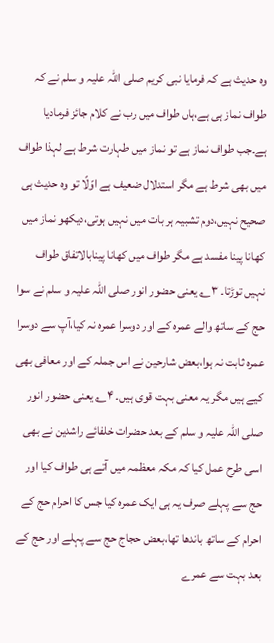وہ حدیث ہے کہ فرمایا نبی کریم صلی اللہ علیہ و سلم نے کہ طواف نماز ہی ہے،ہاں طواف میں رب نے کلام جائز فرمادیا ہے۔جب طواف نماز ہے تو نماز میں طہارت شرط ہے لہذا طواف میں بھی شرط ہے مگر استدلال ضعیف ہے اوّلًا تو وہ حدیث ہی صحیح نہیں،دوم تشبیہ ہر بات میں نہیں ہوتی،دیکھو نماز میں کھانا پینا مفسد ہے مگر طواف میں کھانا پینابالاتفاق طواف نہیں توڑتا۔ ۳؎ یعنی حضور انور صلی اللہ علیہ و سلم نے سوا حج کے ساتھ والے عمرہ کے اور دوسرا عمرہ نہ کیا،آپ سے دوسرا عمرہ ثابت نہ ہوا،بعض شارحین نے اس جملہ کے اور معافی بھی کیے ہیں مگر یہ معنی بہت قوی ہیں۔ ۴؎ یعنی حضور انور صلی اللہ علیہ و سلم کے بعد حضرات خلفائے راشدین نے بھی اسی طرح عمل کیا کہ مکہ معظمہ میں آتے ہی طواف کیا اور حج سے پہلے صرف یہ ہی ایک عمرہ کیا جس کا احرام حج کے احرام کے ساتھ باندھا تھا،بعض حجاج حج سے پہلے اور حج کے بعد بہت سے عمرے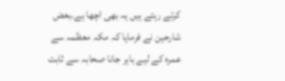کرتے رہتے ہیں یہ بھی اچھا ہے۔بعض شارحین نے فرمایا کہ مکہ معظمہ سے عمرہ کے لیے باہر جانا صحابہ سے ثابت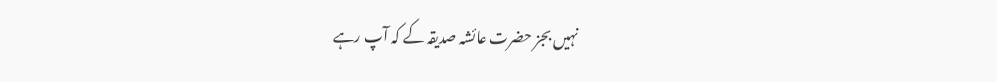نہیں بجز حضرت عائشہ صدیقہ کے کہ آپ رہے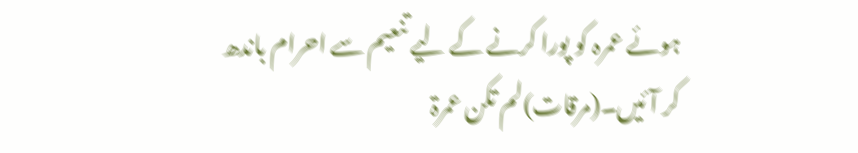ہوئے عمرہ کو پورا کرنے کے لیے تنعیم سے احرام باندھ کر آئیں۔(مرقات)لم تکن عمرۃ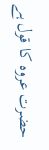حضرت عروہ کا قول ہے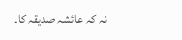نہ کہ عائشہ صدیقہ کا۔